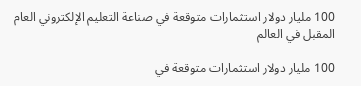100 مليار دولار استثمارات متوقعة في صناعة التعليم الإلكتروني العام المقبل في العالم

100 مليار دولار استثمارات متوقعة في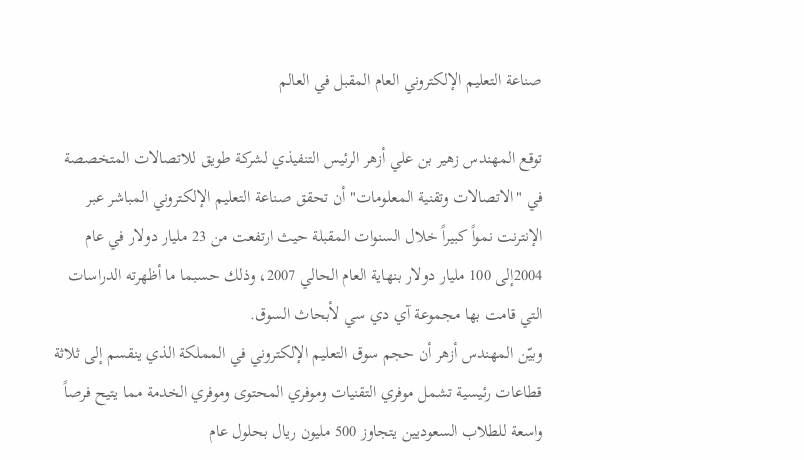صناعة التعليم الإلكتروني العام المقبل في العالم

توقع المهندس زهير بن علي أزهر الرئيس التنفيذي لشركة طويق للاتصالات المتخصصة في "الاتصالات وتقنية المعلومات" أن تحقق صناعة التعليم الإلكتروني المباشر عبر الإنترنت نمواً كبيراً خلال السنوات المقبلة حيث ارتفعت من 23 مليار دولار في عام 2004إلى 100 مليار دولار بنهاية العام الحالي 2007، وذلك حسبما ما أظهرته الدراسات التي قامت بها مجموعة آي دي سي لأبحاث السوق.
وبيّن المهندس أزهر أن حجم سوق التعليم الإلكتروني في المملكة الذي ينقسم إلى ثلاثة قطاعات رئيسية تشمل موفري التقنيات وموفري المحتوى وموفري الخدمة مما يتيح فرصاً واسعة للطلاب السعوديين يتجاوز 500 مليون ريال بحلول عام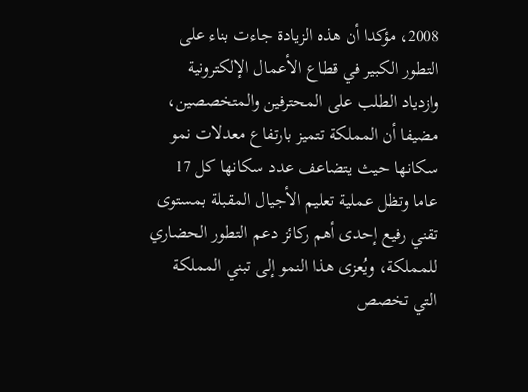2008، مؤكدا أن هذه الزيادة جاءت بناء على التطور الكبير في قطاع الأعمال الإلكترونية وازدياد الطلب على المحترفين والمتخصصين، مضيفا أن المملكة تتميز بارتفاع معدلات نمو سكانها حيث يتضاعف عدد سكانها كل 17 عاما وتظل عملية تعليم الأجيال المقبلة بمستوى تقني رفيع إحدى أهم ركائز دعم التطور الحضاري للمملكة، ويُعزى هذا النمو إلى تبني المملكة التي تخصص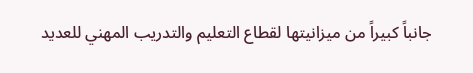جانباً كبيراً من ميزانيتها لقطاع التعليم والتدريب المهني للعديد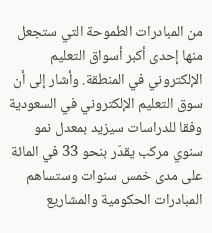من المبادرات الطموحة التي ستجعل منها إحدى أكبر أسواق التعليم الإلكتروني في المنطقة. وأشار إلى أن سوق التعليم الإلكتروني في السعودية وفقا للدراسات سيزيد بمعدل نمو سنوي مركب يقدّر بنحو 33 في المائة على مدى خمس سنوات وستساهم المبادرات الحكومية والمشاريع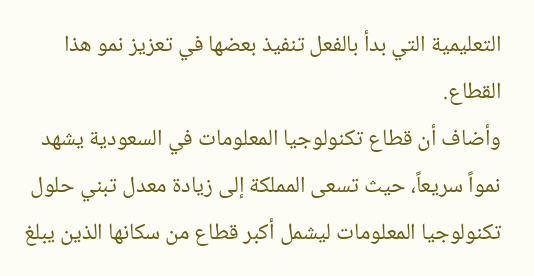التعليمية التي بدأ بالفعل تنفيذ بعضها في تعزيز نمو هذا القطاع.
وأضاف أن قطاع تكنولوجيا المعلومات في السعودية يشهد نمواً سريعاً، حيث تسعى المملكة إلى زيادة معدل تبني حلول تكنولوجيا المعلومات ليشمل أكبر قطاع من سكانها الذين يبلغ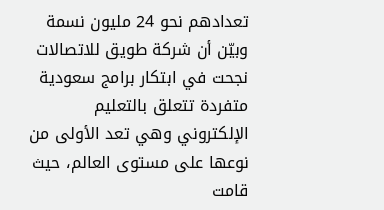تعدادهم نحو 24 مليون نسمة
وبيّن أن شركة طويق للاتصالات نجحت في ابتكار برامج سعودية متفردة تتعلق بالتعليم الإلكتروني وهي تعد الأولى من نوعها على مستوى العالم، حيث قامت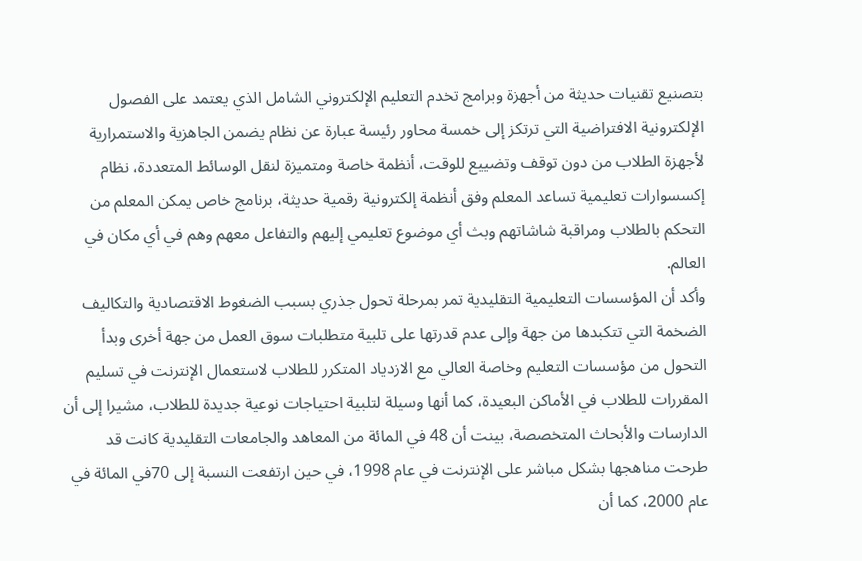بتصنيع تقنيات حديثة من أجهزة وبرامج تخدم التعليم الإلكتروني الشامل الذي يعتمد على الفصول الإلكترونية الافتراضية التي ترتكز إلى خمسة محاور رئيسة عبارة عن نظام يضمن الجاهزية والاستمرارية لأجهزة الطلاب من دون توقف وتضييع للوقت، أنظمة خاصة ومتميزة لنقل الوسائط المتعددة، نظام إكسسوارات تعليمية تساعد المعلم وفق أنظمة إلكترونية رقمية حديثة، برنامج خاص يمكن المعلم من التحكم بالطلاب ومراقبة شاشاتهم وبث أي موضوع تعليمي إليهم والتفاعل معهم وهم في أي مكان في العالم.
وأكد أن المؤسسات التعليمية التقليدية تمر بمرحلة تحول جذري بسبب الضغوط الاقتصادية والتكاليف الضخمة التي تتكبدها من جهة وإلى عدم قدرتها على تلبية متطلبات سوق العمل من جهة أخرى وبدأ التحول من مؤسسات التعليم وخاصة العالي مع الازدياد المتكرر للطلاب لاستعمال الإنترنت في تسليم المقررات للطلاب في الأماكن البعيدة، كما أنها وسيلة لتلبية احتياجات نوعية جديدة للطلاب، مشيرا إلى أن الدارسات والأبحاث المتخصصة، بينت أن 48 في المائة من المعاهد والجامعات التقليدية كانت قد طرحت مناهجها بشكل مباشر على الإنترنت في عام 1998، في حين ارتفعت النسبة إلى 70في المائة في عام 2000، كما أن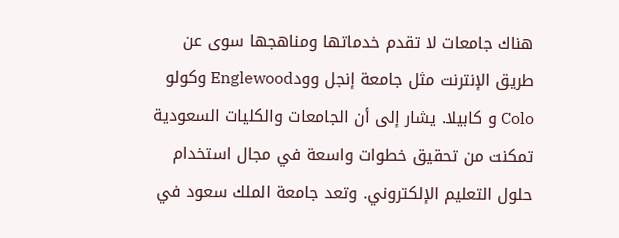هناك جامعات لا تقدم خدماتها ومناهجها سوى عن طريق الإنترنت مثل جامعة إنجل وودEnglewood وكولو Colo و كابيلا. يشار إلى أن الجامعات والكليات السعودية تمكنت من تحقيق خطوات واسعة في مجال استخدام حلول التعليم الإلكتروني. وتعد جامعة الملك سعود في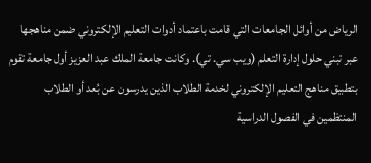الرياض من أوائل الجامعات التي قامت باعتماد أدوات التعليم الإلكتروني ضمن مناهجها عبر تبني حلول إدارة التعلم (ويب سي. تي). وكانت جامعة الملك عبد العزيز أول جامعة تقوم بتطبيق مناهج التعليم الإلكتروني لخدمة الطلاب الذين يدرسون عن بُعد أو الطلاب المنتظمين في الفصول الدراسية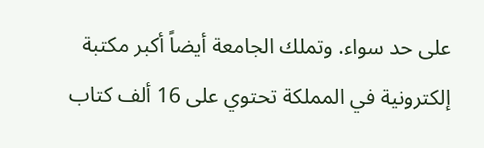على حد سواء. وتملك الجامعة أيضاً أكبر مكتبة إلكترونية في المملكة تحتوي على 16 ألف كتاب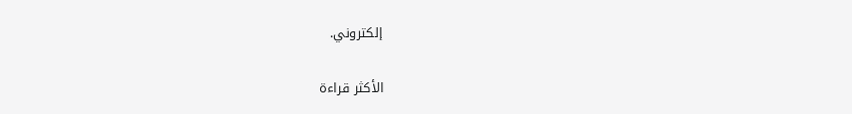إلكتروني.

الأكثر قراءة